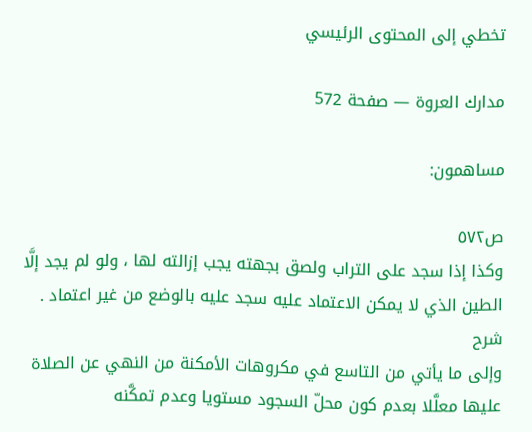تخطي إلى المحتوى الرئيسي

مدارك العروة — صفحة 572

مساهمون:

ص٥٧٢
وكذا إذا سجد على التراب ولصق بجهته يجب إزالته لها ، ولو لم يجد إلَّا الطين الذي لا يمكن الاعتماد عليه سجد عليه بالوضع من غير اعتماد .
شرح
وإلى ما يأتي من التاسع في مكروهات الأمكنة من النهي عن الصلاة عليها معلَّلا بعدم كون محلّ السجود مستويا وعدم تمكَّنه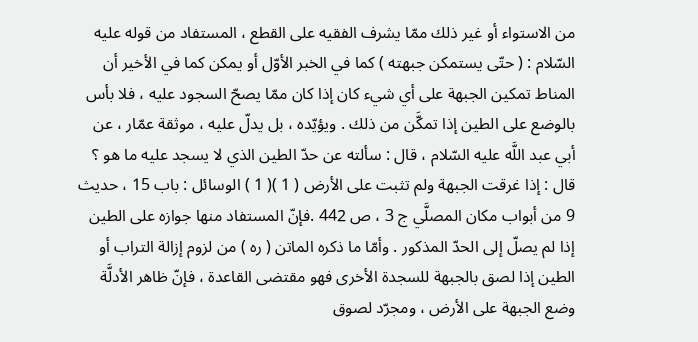من الاستواء أو غير ذلك ممّا يشرف الفقيه على القطع ، المستفاد من قوله عليه السّلام : ( حتّى يستمكن جبهته ) كما في الخبر الأوّل أو يمكن كما في الأخير أن المناط تمكين الجبهة على أي شيء كان إذا كان ممّا يصحّ السجود عليه ، فلا بأس بالوضع على الطين إذا تمكَّن من ذلك . ويؤيّده ، بل يدلّ عليه ، موثقة عمّار ، عن أبي عبد اللَّه عليه السّلام ، قال : سألته عن حدّ الطين الذي لا يسجد عليه ما هو ؟ قال : إذا غرقت الجبهة ولم تثبت على الأرض ( 1 )( 1 ) الوسائل : باب 15 ، حديث 9 من أبواب مكان المصلَّي ج 3 ، ص 442 .فإنّ المستفاد منها جوازه على الطين إذا لم يصلّ إلى الحدّ المذكور . وأمّا ما ذكره الماتن ( ره ) من لزوم إزالة التراب أو الطين إذا لصق بالجبهة للسجدة الأخرى فهو مقتضى القاعدة ، فإنّ ظاهر الأدلَّة وضع الجبهة على الأرض ، ومجرّد لصوق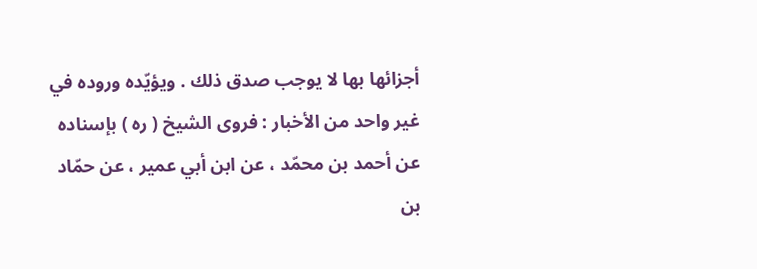أجزائها بها لا يوجب صدق ذلك . ويؤيّده وروده في غير واحد من الأخبار : فروى الشيخ ( ره ) بإسناده عن أحمد بن محمّد ، عن ابن أبي عمير ، عن حمّاد بن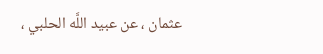عثمان ، عن عبيد اللَّه الحلبي ،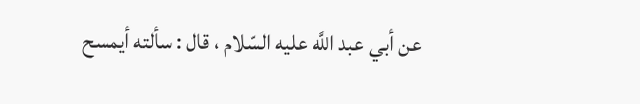عن أبي عبد اللَّه عليه السّلام ، قال : سألته أيمسح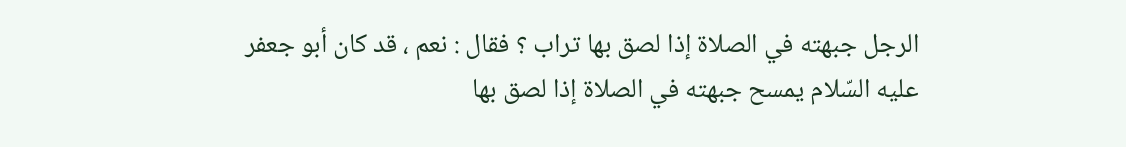الرجل جبهته في الصلاة إذا لصق بها تراب ؟ فقال : نعم ، قد كان أبو جعفر عليه السّلام يمسح جبهته في الصلاة إذا لصق بها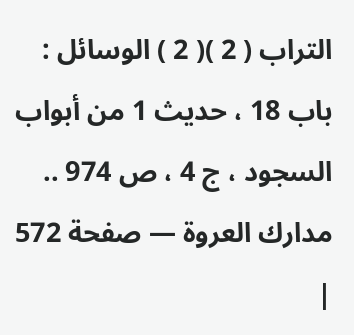التراب ( 2 )( 2 ) الوسائل : باب 18 ، حديث 1 من أبواب السجود ، ج 4 ، ص 974 ..
مدارك العروة — صفحة 572 |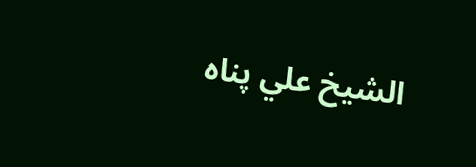الشيخ علي پناه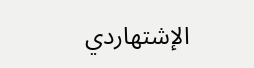الإشتهاردي